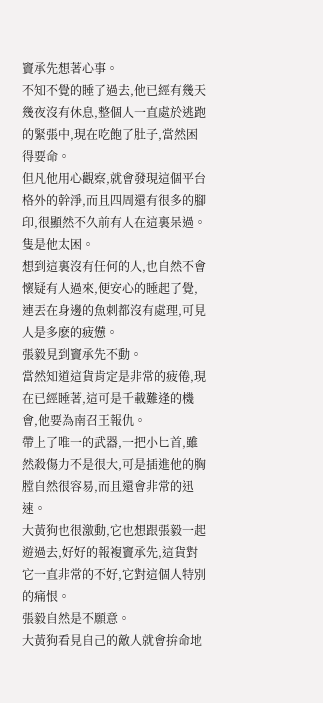竇承先想著心事。
不知不覺的睡了過去,他已經有幾天幾夜沒有休息,整個人一直處於逃跑的緊張中,現在吃飽了肚子,當然困得要命。
但凡他用心觀察,就會發現這個平台格外的幹淨,而且四周還有很多的腳印,很顯然不久前有人在這裏呆過。
隻是他太困。
想到這裏沒有任何的人,也自然不會懷疑有人過來,便安心的睡起了覺,連丟在身邊的魚刺都沒有處理,可見人是多麽的疲憊。
張毅見到竇承先不動。
當然知道這貨肯定是非常的疲倦,現在已經睡著,這可是千載難逢的機會,他要為南召王報仇。
帶上了唯一的武器,一把小匕首,雖然殺傷力不是很大,可是插進他的胸膛自然很容易,而且還會非常的迅速。
大黃狗也很激動,它也想跟張毅一起遊過去,好好的報複竇承先,這貨對它一直非常的不好,它對這個人特別的痛恨。
張毅自然是不願意。
大黃狗看見自己的敵人就會拚命地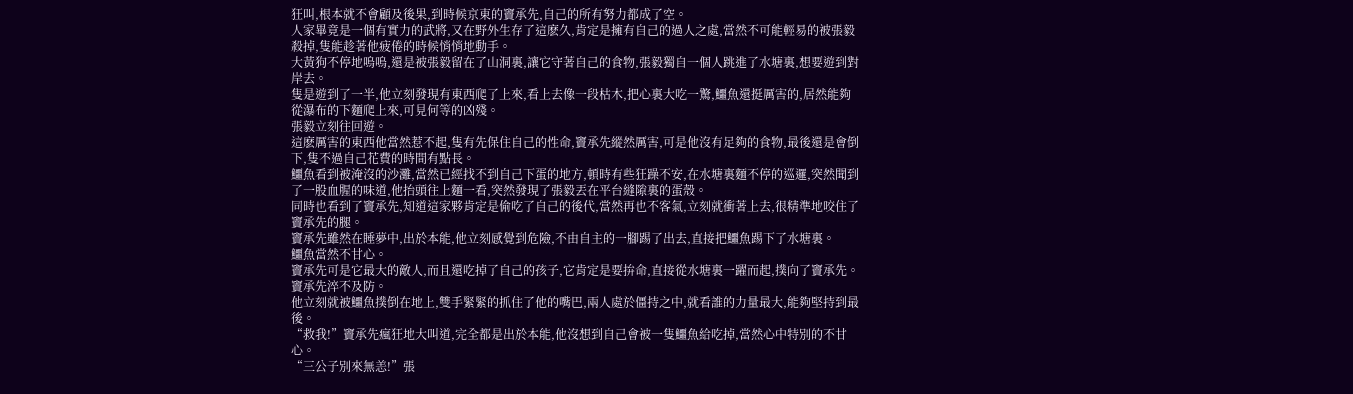狂叫,根本就不會顧及後果,到時候京東的竇承先,自己的所有努力都成了空。
人家畢竟是一個有實力的武將,又在野外生存了這麽久,肯定是擁有自己的過人之處,當然不可能輕易的被張毅殺掉,隻能趁著他疲倦的時候悄悄地動手。
大黃狗不停地嗚嗚,還是被張毅留在了山洞裏,讓它守著自己的食物,張毅獨自一個人跳進了水塘裏,想要遊到對岸去。
隻是遊到了一半,他立刻發現有東西爬了上來,看上去像一段枯木,把心裏大吃一驚,鱷魚還挺厲害的,居然能夠從瀑布的下麵爬上來,可見何等的凶殘。
張毅立刻往回遊。
這麽厲害的東西他當然惹不起,隻有先保住自己的性命,竇承先縱然厲害,可是他沒有足夠的食物,最後還是會倒下,隻不過自己花費的時間有點長。
鱷魚看到被淹沒的沙灘,當然已經找不到自己下蛋的地方,頓時有些狂躁不安,在水塘裏麵不停的巡邏,突然聞到了一股血腥的味道,他抬頭往上麵一看,突然發現了張毅丟在平台縫隙裏的蛋殼。
同時也看到了竇承先,知道這家夥肯定是偷吃了自己的後代,當然再也不客氣,立刻就衝著上去,很精準地咬住了竇承先的腿。
竇承先雖然在睡夢中,出於本能,他立刻感覺到危險,不由自主的一腳踢了出去,直接把鱷魚踢下了水塘裏。
鱷魚當然不甘心。
竇承先可是它最大的敵人,而且還吃掉了自己的孩子,它肯定是要拚命,直接從水塘裏一躍而起,撲向了竇承先。
竇承先淬不及防。
他立刻就被鱷魚撲倒在地上,雙手緊緊的抓住了他的嘴巴,兩人處於僵持之中,就看誰的力量最大,能夠堅持到最後。
“救我!”竇承先瘋狂地大叫道,完全都是出於本能,他沒想到自己會被一隻鱷魚給吃掉,當然心中特別的不甘心。
“三公子別來無恙!”張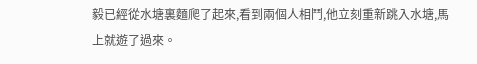毅已經從水塘裏麵爬了起來,看到兩個人相鬥,他立刻重新跳入水塘,馬上就遊了過來。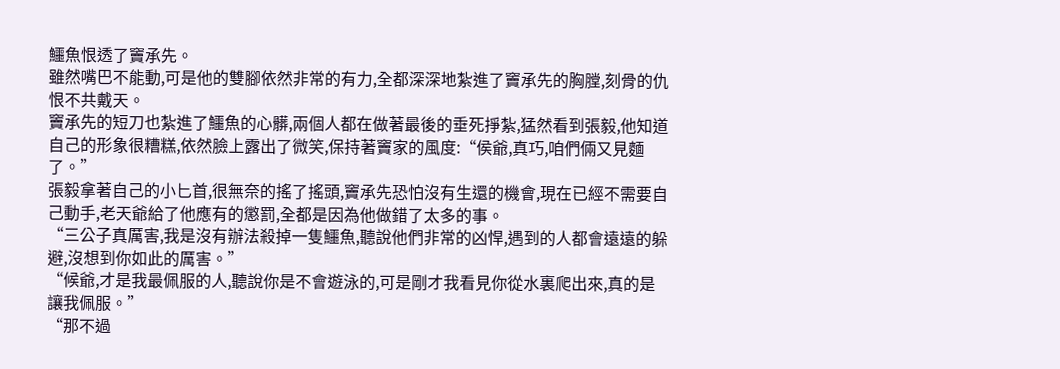鱷魚恨透了竇承先。
雖然嘴巴不能動,可是他的雙腳依然非常的有力,全都深深地紮進了竇承先的胸膛,刻骨的仇恨不共戴天。
竇承先的短刀也紮進了鱷魚的心髒,兩個人都在做著最後的垂死掙紮,猛然看到張毅,他知道自己的形象很糟糕,依然臉上露出了微笑,保持著竇家的風度:“侯爺,真巧,咱們倆又見麵了。”
張毅拿著自己的小匕首,很無奈的搖了搖頭,竇承先恐怕沒有生還的機會,現在已經不需要自己動手,老天爺給了他應有的懲罰,全都是因為他做錯了太多的事。
“三公子真厲害,我是沒有辦法殺掉一隻鱷魚,聽說他們非常的凶悍,遇到的人都會遠遠的躲避,沒想到你如此的厲害。”
“候爺,才是我最佩服的人,聽說你是不會遊泳的,可是剛才我看見你從水裏爬出來,真的是讓我佩服。”
“那不過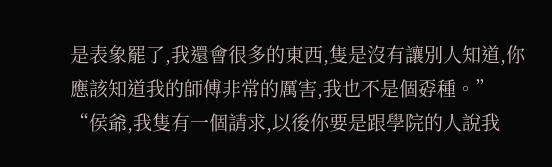是表象罷了,我還會很多的東西,隻是沒有讓別人知道,你應該知道我的師傅非常的厲害,我也不是個孬種。”
“侯爺,我隻有一個請求,以後你要是跟學院的人說我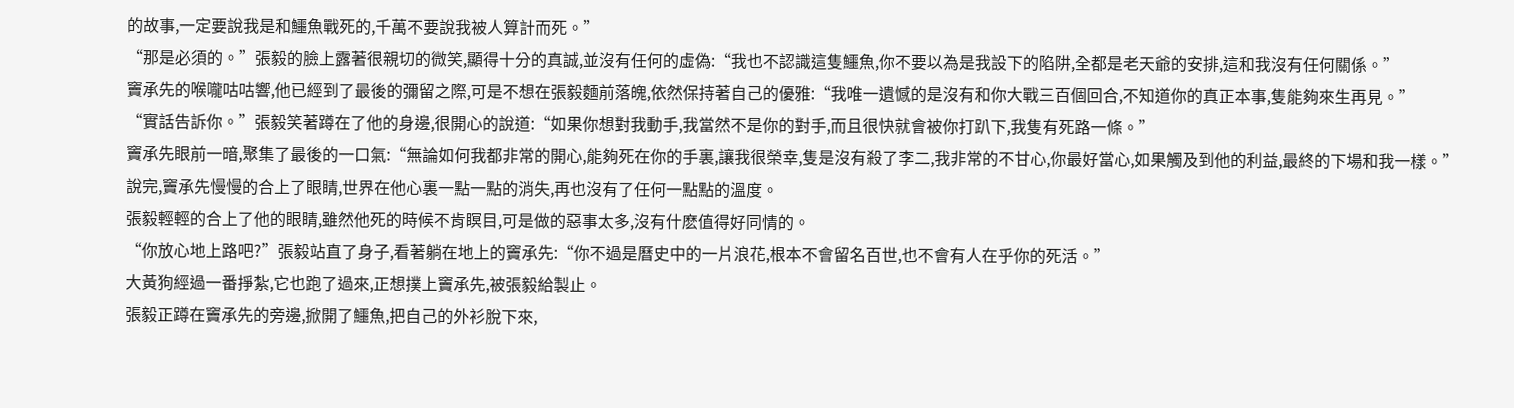的故事,一定要說我是和鱷魚戰死的,千萬不要說我被人算計而死。”
“那是必須的。”張毅的臉上露著很親切的微笑,顯得十分的真誠,並沒有任何的虛偽:“我也不認識這隻鱷魚,你不要以為是我設下的陷阱,全都是老天爺的安排,這和我沒有任何關係。”
竇承先的喉嚨咕咕響,他已經到了最後的彌留之際,可是不想在張毅麵前落魄,依然保持著自己的優雅:“我唯一遺憾的是沒有和你大戰三百個回合,不知道你的真正本事,隻能夠來生再見。”
“實話告訴你。”張毅笑著蹲在了他的身邊,很開心的說道:“如果你想對我動手,我當然不是你的對手,而且很快就會被你打趴下,我隻有死路一條。”
竇承先眼前一暗,聚集了最後的一口氣:“無論如何我都非常的開心,能夠死在你的手裏,讓我很榮幸,隻是沒有殺了李二,我非常的不甘心,你最好當心,如果觸及到他的利益,最終的下場和我一樣。”
說完,竇承先慢慢的合上了眼睛,世界在他心裏一點一點的消失,再也沒有了任何一點點的溫度。
張毅輕輕的合上了他的眼睛,雖然他死的時候不肯瞑目,可是做的惡事太多,沒有什麽值得好同情的。
“你放心地上路吧?”張毅站直了身子,看著躺在地上的竇承先:“你不過是曆史中的一片浪花,根本不會留名百世,也不會有人在乎你的死活。”
大黃狗經過一番掙紮,它也跑了過來,正想撲上竇承先,被張毅給製止。
張毅正蹲在竇承先的旁邊,掀開了鱷魚,把自己的外衫脫下來,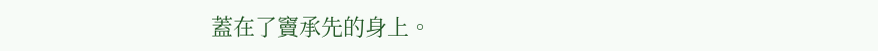蓋在了竇承先的身上。